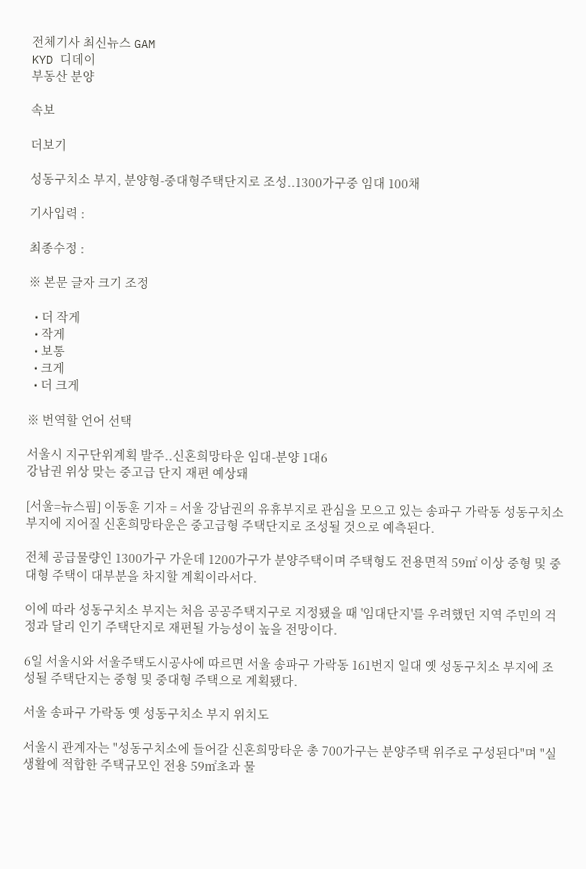전체기사 최신뉴스 GAM
KYD 디데이
부동산 분양

속보

더보기

성동구치소 부지, 분양형-중대형주택단지로 조성..1300가구중 임대 100채

기사입력 :

최종수정 :

※ 본문 글자 크기 조정

  • 더 작게
  • 작게
  • 보통
  • 크게
  • 더 크게

※ 번역할 언어 선택

서울시 지구단위계획 발주..신혼희망타운 임대-분양 1대6
강남권 위상 맞는 중고급 단지 재편 예상돼

[서울=뉴스핌] 이동훈 기자 = 서울 강남권의 유휴부지로 관심을 모으고 있는 송파구 가락동 성동구치소 부지에 지어질 신혼희망타운은 중고급형 주택단지로 조성될 것으로 예측된다.

전체 공급물량인 1300가구 가운데 1200가구가 분양주택이며 주택형도 전용면적 59㎡ 이상 중형 및 중대형 주택이 대부분을 차지할 계획이라서다.

이에 따라 성동구치소 부지는 처음 공공주택지구로 지정됐을 때 '임대단지'를 우려했던 지역 주민의 걱정과 달리 인기 주택단지로 재편될 가능성이 높을 전망이다.

6일 서울시와 서울주택도시공사에 따르면 서울 송파구 가락동 161번지 일대 옛 성동구치소 부지에 조성될 주택단지는 중형 및 중대형 주택으로 계획됐다.

서울 송파구 가락동 옛 성동구치소 부지 위치도

서울시 관계자는 "성동구치소에 들어갈 신혼희망타운 총 700가구는 분양주택 위주로 구성된다"며 "실생활에 적합한 주택규모인 전용 59㎡초과 물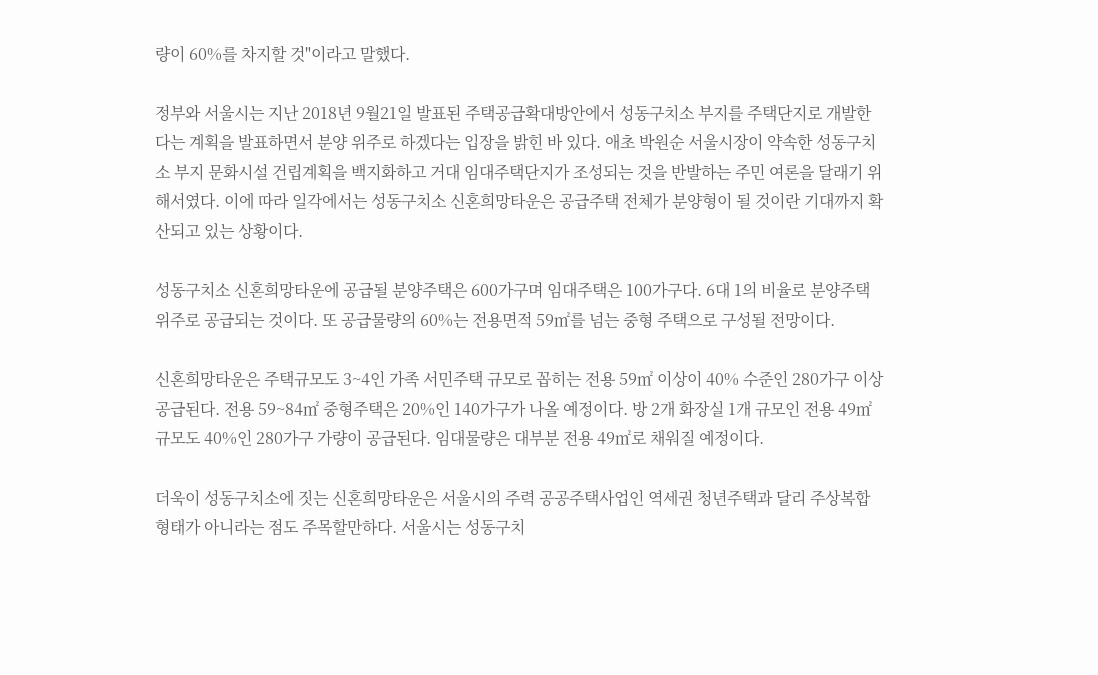량이 60%를 차지할 것"이라고 말했다.

정부와 서울시는 지난 2018년 9월21일 발표된 주택공급확대방안에서 성동구치소 부지를 주택단지로 개발한다는 계획을 발표하면서 분양 위주로 하겠다는 입장을 밝힌 바 있다. 애초 박원순 서울시장이 약속한 성동구치소 부지 문화시설 건립계획을 백지화하고 거대 임대주택단지가 조성되는 것을 반발하는 주민 여론을 달래기 위해서였다. 이에 따라 일각에서는 성동구치소 신혼희망타운은 공급주택 전체가 분양형이 될 것이란 기대까지 확산되고 있는 상황이다.

성동구치소 신혼희망타운에 공급될 분양주택은 600가구며 임대주택은 100가구다. 6대 1의 비율로 분양주택 위주로 공급되는 것이다. 또 공급물량의 60%는 전용면적 59㎡를 넘는 중형 주택으로 구성될 전망이다.

신혼희망타운은 주택규모도 3~4인 가족 서민주택 규모로 꼽히는 전용 59㎡ 이상이 40% 수준인 280가구 이상 공급된다. 전용 59~84㎡ 중형주택은 20%인 140가구가 나올 예정이다. 방 2개 화장실 1개 규모인 전용 49㎡ 규모도 40%인 280가구 가량이 공급된다. 임대물량은 대부분 전용 49㎡로 채워질 예정이다.

더욱이 성동구치소에 짓는 신혼희망타운은 서울시의 주력 공공주택사업인 역세권 청년주택과 달리 주상복합 형태가 아니라는 점도 주목할만하다. 서울시는 성동구치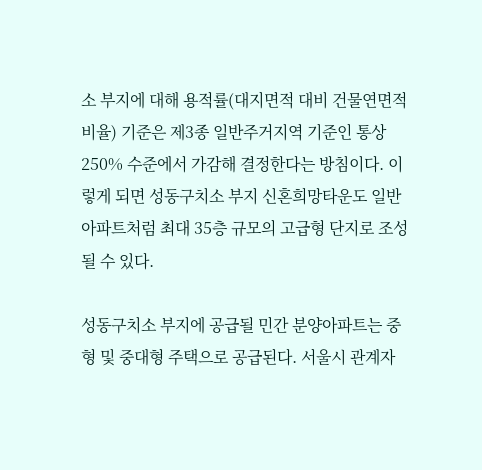소 부지에 대해 용적률(대지면적 대비 건물연면적 비율) 기준은 제3종 일반주거지역 기준인 통상 250% 수준에서 가감해 결정한다는 방침이다. 이렇게 되면 성동구치소 부지 신혼희망타운도 일반 아파트처럼 최대 35층 규모의 고급형 단지로 조성될 수 있다.

성동구치소 부지에 공급될 민간 분양아파트는 중형 및 중대형 주택으로 공급된다. 서울시 관계자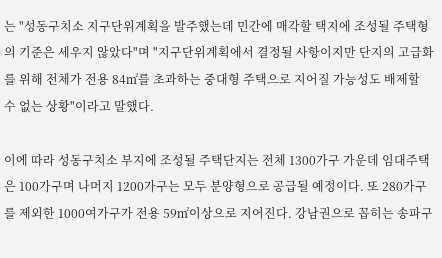는 "성동구치소 지구단위계획을 발주했는데 민간에 매각할 택지에 조성될 주택형의 기준은 세우지 않았다"며 "지구단위계획에서 결정될 사항이지만 단지의 고급화를 위해 전체가 전용 84㎡를 초과하는 중대형 주택으로 지어질 가능성도 배제할 수 없는 상황"이라고 말했다.

이에 따라 성동구치소 부지에 조성될 주택단지는 전체 1300가구 가운데 임대주택은 100가구며 나머지 1200가구는 모두 분양형으로 공급될 예정이다. 또 280가구를 제외한 1000여가구가 전용 59㎡이상으로 지어진다. 강남권으로 꼽히는 송파구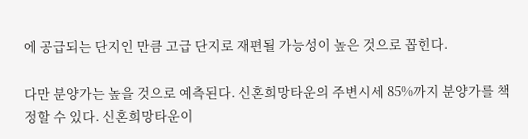에 공급되는 단지인 만큼 고급 단지로 재편될 가능성이 높은 것으로 꼽힌다.

다만 분양가는 높을 것으로 예측된다. 신혼희망타운의 주변시세 85%까지 분양가를 책정할 수 있다. 신혼희망타운이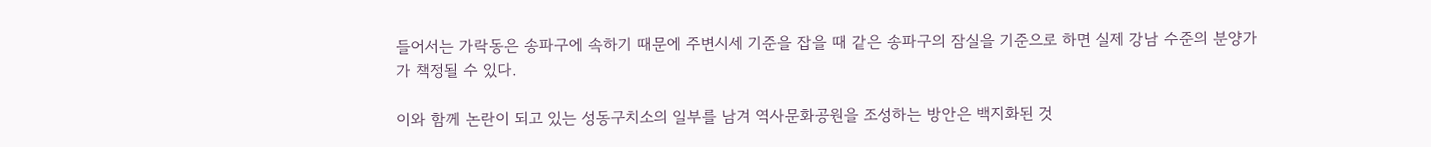들어서는 가락동은 송파구에 속하기 때문에 주변시세 기준을 잡을 때 같은 송파구의 잠실을 기준으로 하면 실제 강남 수준의 분양가가 책정될 수 있다.

이와 함께 논란이 되고 있는 성동구치소의 일부를 남겨 역사문화공원을 조성하는 방안은 백지화된 것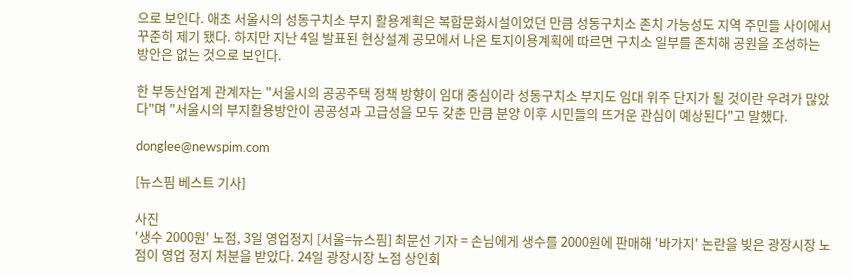으로 보인다. 애초 서울시의 성동구치소 부지 활용계획은 복합문화시설이었던 만큼 성동구치소 존치 가능성도 지역 주민들 사이에서 꾸준히 제기 됐다. 하지만 지난 4일 발표된 현상설계 공모에서 나온 토지이용계획에 따르면 구치소 일부를 존치해 공원을 조성하는 방안은 없는 것으로 보인다.

한 부동산업계 관계자는 "서울시의 공공주택 정책 방향이 임대 중심이라 성동구치소 부지도 임대 위주 단지가 될 것이란 우려가 많았다"며 "서울시의 부지활용방안이 공공성과 고급성을 모두 갖춘 만큼 분양 이후 시민들의 뜨거운 관심이 예상된다"고 말했다.

donglee@newspim.com

[뉴스핌 베스트 기사]

사진
'생수 2000원' 노점, 3일 영업정지 [서울=뉴스핌] 최문선 기자 = 손님에게 생수를 2000원에 판매해 '바가지' 논란을 빚은 광장시장 노점이 영업 정지 처분을 받았다. 24일 광장시장 노점 상인회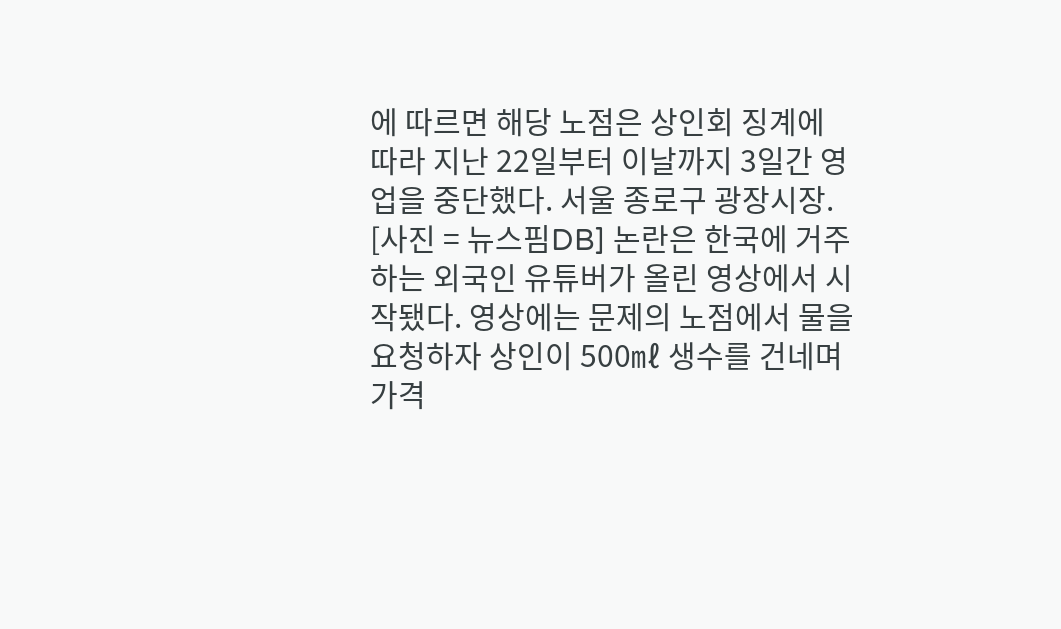에 따르면 해당 노점은 상인회 징계에 따라 지난 22일부터 이날까지 3일간 영업을 중단했다. 서울 종로구 광장시장. [사진 = 뉴스핌DB] 논란은 한국에 거주하는 외국인 유튜버가 올린 영상에서 시작됐다. 영상에는 문제의 노점에서 물을 요청하자 상인이 500㎖ 생수를 건네며 가격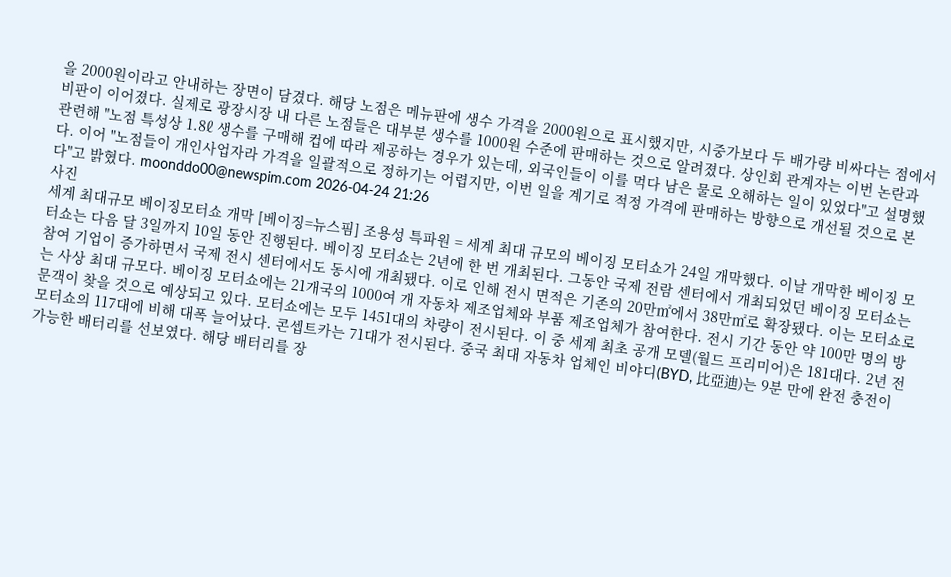을 2000원이라고 안내하는 장면이 담겼다. 해당 노점은 메뉴판에 생수 가격을 2000원으로 표시했지만, 시중가보다 두 배가량 비싸다는 점에서 비판이 이어졌다. 실제로 광장시장 내 다른 노점들은 대부분 생수를 1000원 수준에 판매하는 것으로 알려졌다. 상인회 관계자는 이번 논란과 관련해 "노점 특성상 1.8ℓ 생수를 구매해 컵에 따라 제공하는 경우가 있는데, 외국인들이 이를 먹다 남은 물로 오해하는 일이 있었다"고 설명했다. 이어 "노점들이 개인사업자라 가격을 일괄적으로 정하기는 어렵지만, 이번 일을 계기로 적정 가격에 판매하는 방향으로 개선될 것으로 본다"고 밝혔다. moonddo00@newspim.com 2026-04-24 21:26
사진
세계 최대규모 베이징모터쇼 개막 [베이징=뉴스핌] 조용성 특파원 = 세계 최대 규모의 베이징 모터쇼가 24일 개막했다. 이날 개막한 베이징 모터쇼는 다음 달 3일까지 10일 동안 진행된다. 베이징 모터쇼는 2년에 한 번 개최된다. 그동안 국제 전람 센터에서 개최되었던 베이징 모터쇼는 참여 기업이 증가하면서 국제 전시 센터에서도 동시에 개최됐다. 이로 인해 전시 면적은 기존의 20만㎡에서 38만㎡로 확장됐다. 이는 모터쇼로는 사상 최대 규모다. 베이징 모터쇼에는 21개국의 1000여 개 자동차 제조업체와 부품 제조업체가 참여한다. 전시 기간 동안 약 100만 명의 방문객이 찾을 것으로 예상되고 있다. 모터쇼에는 모두 1451대의 차량이 전시된다. 이 중 세계 최초 공개 모델(월드 프리미어)은 181대다. 2년 전 모터쇼의 117대에 비해 대폭 늘어났다. 콘셉트카는 71대가 전시된다. 중국 최대 자동차 업체인 비야디(BYD, 比亞迪)는 9분 만에 완전 충전이 가능한 배터리를 선보였다. 해당 배터리를 장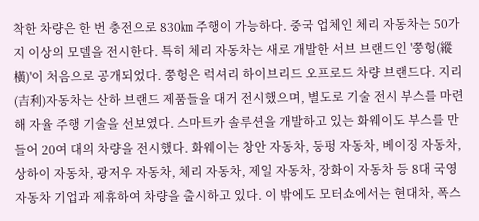착한 차량은 한 번 충전으로 830㎞ 주행이 가능하다. 중국 업체인 체리 자동차는 50가지 이상의 모델을 전시한다. 특히 체리 자동차는 새로 개발한 서브 브랜드인 '쭝헝(縱橫)'이 처음으로 공개되었다. 쭝헝은 럭셔리 하이브리드 오프로드 차량 브랜드다. 지리(吉利)자동차는 산하 브랜드 제품들을 대거 전시했으며, 별도로 기술 전시 부스를 마련해 자율 주행 기술을 선보였다. 스마트카 솔루션을 개발하고 있는 화웨이도 부스를 만들어 20여 대의 차량을 전시했다. 화웨이는 창안 자동차, 둥펑 자동차, 베이징 자동차, 상하이 자동차, 광저우 자동차, 체리 자동차, 제일 자동차, 장화이 자동차 등 8대 국영 자동차 기업과 제휴하여 차량을 출시하고 있다. 이 밖에도 모터쇼에서는 현대차, 폭스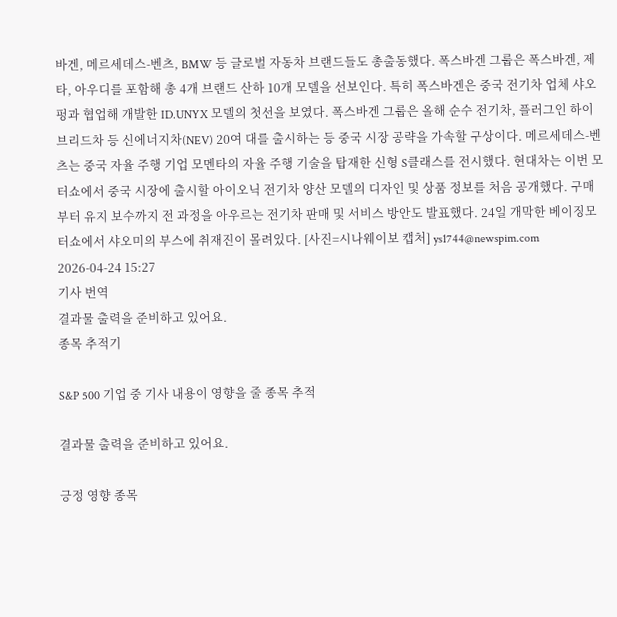바겐, 메르세데스-벤츠, BMW 등 글로벌 자동차 브랜드들도 총출동했다. 폭스바겐 그룹은 폭스바겐, 제타, 아우디를 포함해 총 4개 브랜드 산하 10개 모델을 선보인다. 특히 폭스바겐은 중국 전기차 업체 샤오펑과 협업해 개발한 ID.UNYX 모델의 첫선을 보였다. 폭스바겐 그룹은 올해 순수 전기차, 플러그인 하이브리드차 등 신에너지차(NEV) 20여 대를 출시하는 등 중국 시장 공략을 가속할 구상이다. 메르세데스-벤츠는 중국 자율 주행 기업 모멘타의 자율 주행 기술을 탑재한 신형 S클래스를 전시했다. 현대차는 이번 모터쇼에서 중국 시장에 출시할 아이오닉 전기차 양산 모델의 디자인 및 상품 정보를 처음 공개했다. 구매부터 유지 보수까지 전 과정을 아우르는 전기차 판매 및 서비스 방안도 발표했다. 24일 개막한 베이징모터쇼에서 샤오미의 부스에 취재진이 몰려있다. [사진=시나웨이보 캡처] ys1744@newspim.com 2026-04-24 15:27
기사 번역
결과물 출력을 준비하고 있어요.
종목 추적기

S&P 500 기업 중 기사 내용이 영향을 줄 종목 추적

결과물 출력을 준비하고 있어요.

긍정 영향 종목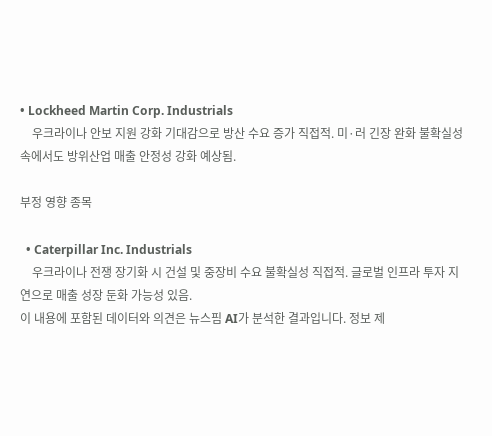• Lockheed Martin Corp. Industrials
    우크라이나 안보 지원 강화 기대감으로 방산 수요 증가 직접적. 미·러 긴장 완화 불확실성 속에서도 방위산업 매출 안정성 강화 예상됨.

부정 영향 종목

  • Caterpillar Inc. Industrials
    우크라이나 전쟁 장기화 시 건설 및 중장비 수요 불확실성 직접적. 글로벌 인프라 투자 지연으로 매출 성장 둔화 가능성 있음.
이 내용에 포함된 데이터와 의견은 뉴스핌 AI가 분석한 결과입니다. 정보 제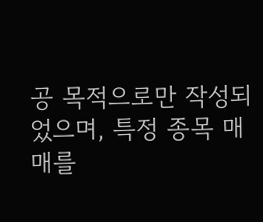공 목적으로만 작성되었으며, 특정 종목 매매를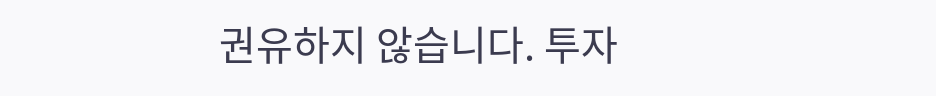권유하지 않습니다. 투자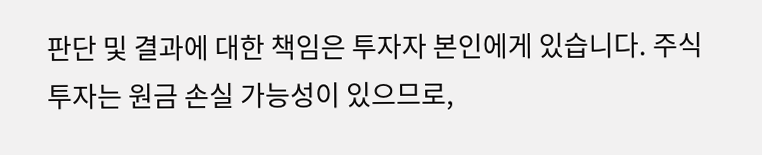판단 및 결과에 대한 책임은 투자자 본인에게 있습니다. 주식 투자는 원금 손실 가능성이 있으므로,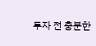투자 전 충분한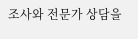조사와 전문가 상담을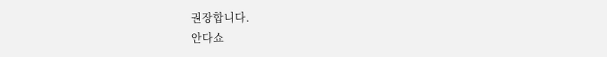권장합니다.
안다쇼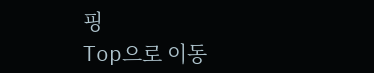핑
Top으로 이동